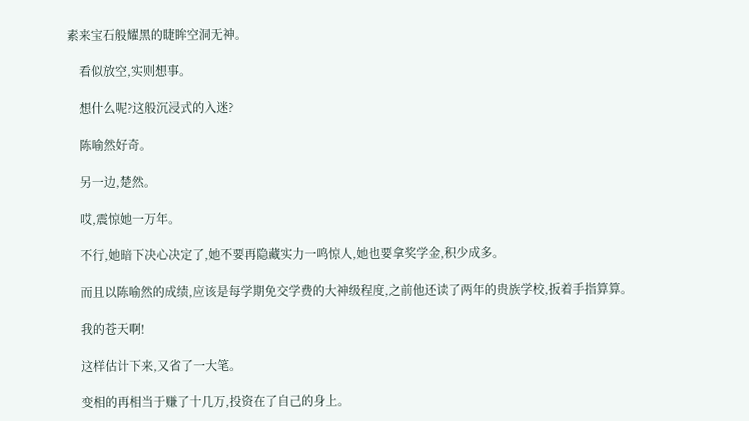素来宝石般耀黑的睫眸空洞无神。

    看似放空,实则想事。

    想什么呢?这般沉浸式的入迷?

    陈喻然好奇。

    另一边,楚然。

    哎,震惊她一万年。

    不行,她暗下决心决定了,她不要再隐藏实力一鸣惊人,她也要拿奖学金,积少成多。

    而且以陈喻然的成绩,应该是每学期免交学费的大神级程度,之前他还读了两年的贵族学校,扳着手指算算。

    我的苍天啊!

    这样估计下来,又省了一大笔。

    变相的再相当于赚了十几万,投资在了自己的身上。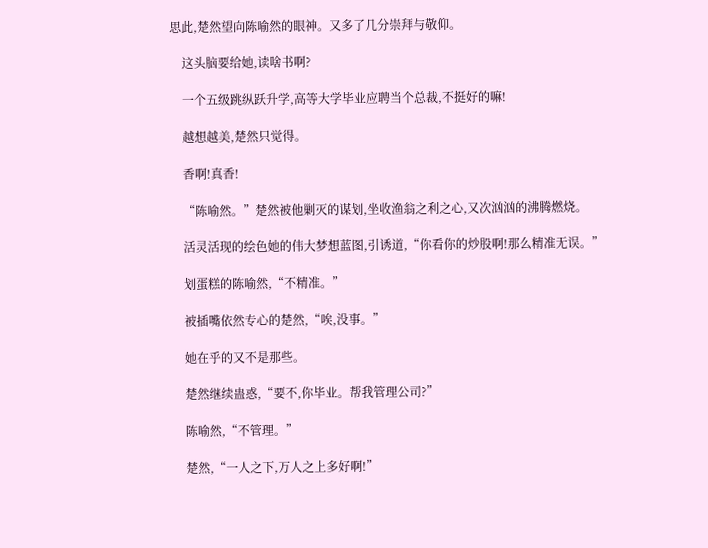思此,楚然望向陈喻然的眼神。又多了几分崇拜与敬仰。

    这头脑要给她,读啥书啊?

    一个五级跳纵跃升学,高等大学毕业应聘当个总裁,不挺好的嘛!

    越想越美,楚然只觉得。

    香啊!真香!

    “陈喻然。”楚然被他剿灭的谋划,坐收渔翁之利之心,又次汹汹的沸腾燃烧。

    活灵活现的绘色她的伟大梦想蓝图,引诱道,“你看你的炒股啊!那么精准无误。”

    划蛋糕的陈喻然,“不精准。”

    被插嘴依然专心的楚然,“唉,没事。”

    她在乎的又不是那些。

    楚然继续蛊惑,“要不,你毕业。帮我管理公司?”

    陈喻然,“不管理。”

    楚然,“一人之下,万人之上多好啊!”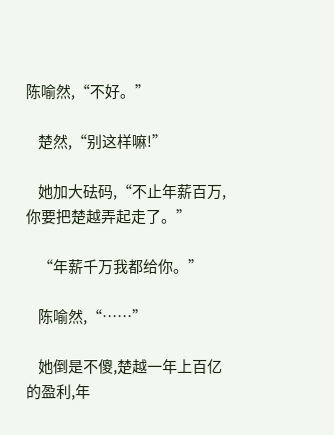陈喻然,“不好。”

    楚然,“别这样嘛!”

    她加大砝码,“不止年薪百万,你要把楚越弄起走了。”

    “年薪千万我都给你。”

    陈喻然,“……”

    她倒是不傻,楚越一年上百亿的盈利,年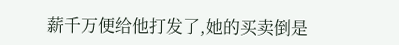薪千万便给他打发了,她的买卖倒是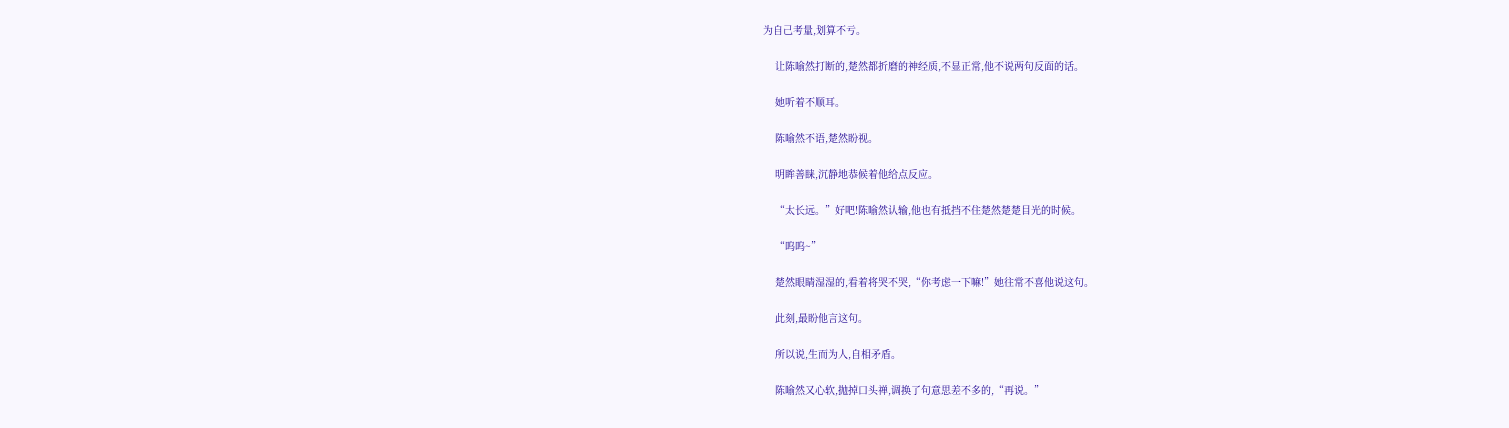为自己考量,划算不亏。

    让陈喻然打断的,楚然都折磨的神经质,不显正常,他不说两句反面的话。

    她听着不顺耳。

    陈喻然不语,楚然盼视。

    明眸善睐,沉静地恭候着他给点反应。

    “太长远。”好吧!陈喻然认输,他也有抵挡不住楚然楚楚目光的时候。

    “呜呜~”

    楚然眼睛湿湿的,看着将哭不哭,“你考虑一下嘛!”她往常不喜他说这句。

    此刻,最盼他言这句。

    所以说,生而为人,自相矛盾。

    陈喻然又心软,抛掉口头禅,调换了句意思差不多的,“再说。”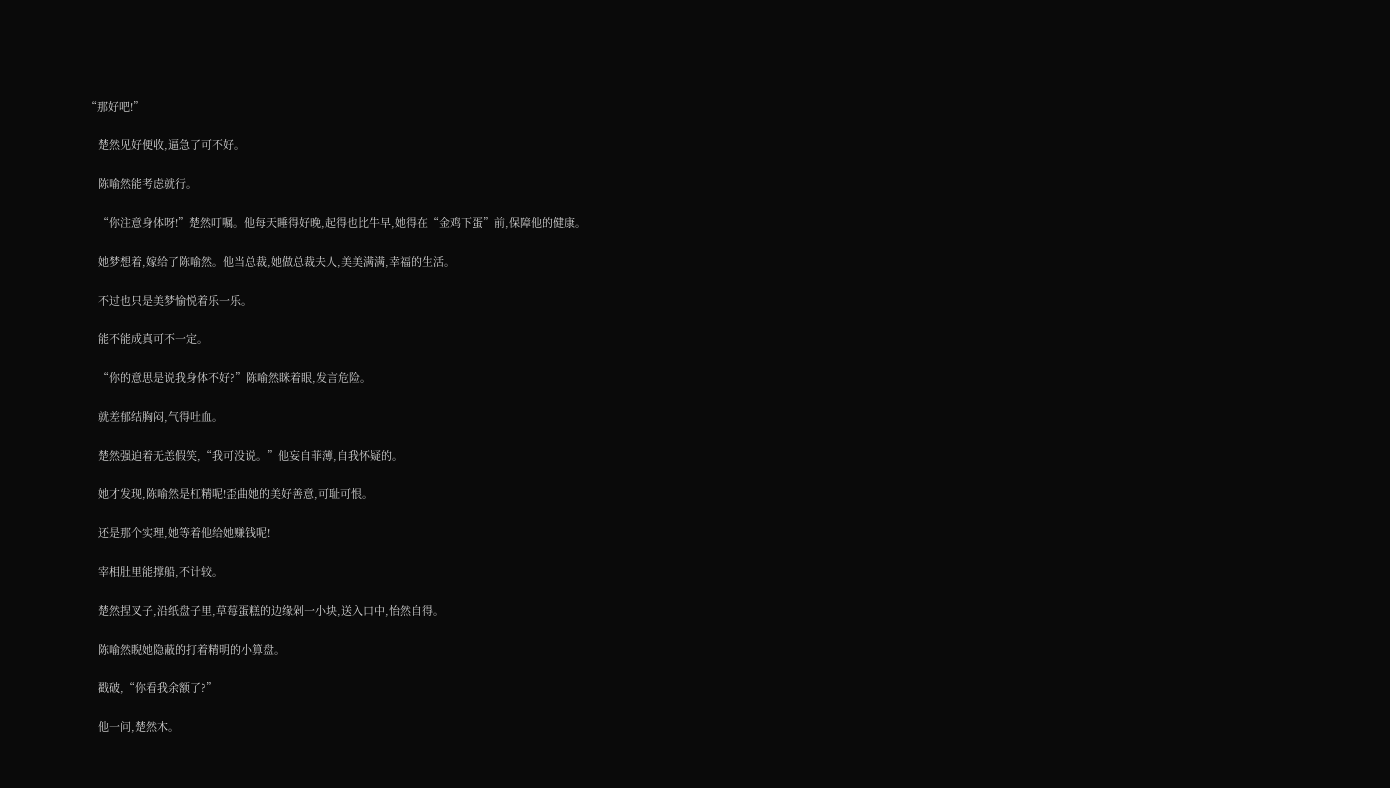“那好吧!”

    楚然见好便收,逼急了可不好。

    陈喻然能考虑就行。

    “你注意身体呀!”楚然叮嘱。他每天睡得好晚,起得也比牛早,她得在“金鸡下蛋”前,保障他的健康。

    她梦想着,嫁给了陈喻然。他当总裁,她做总裁夫人,美美满满,幸福的生活。

    不过也只是美梦愉悦着乐一乐。

    能不能成真可不一定。

    “你的意思是说我身体不好?”陈喻然眯着眼,发言危险。

    就差郁结胸闷,气得吐血。

    楚然强迫着无恙假笑,“我可没说。”他妄自菲薄,自我怀疑的。

    她才发现,陈喻然是杠精呢!歪曲她的美好善意,可耻可恨。

    还是那个实理,她等着他给她赚钱呢!

    宰相肚里能撑船,不计较。

    楚然捏叉子,沿纸盘子里,草莓蛋糕的边缘剁一小块,送入口中,怡然自得。

    陈喻然睨她隐蔽的打着精明的小算盘。

    戳破,“你看我余额了?”

    他一问,楚然木。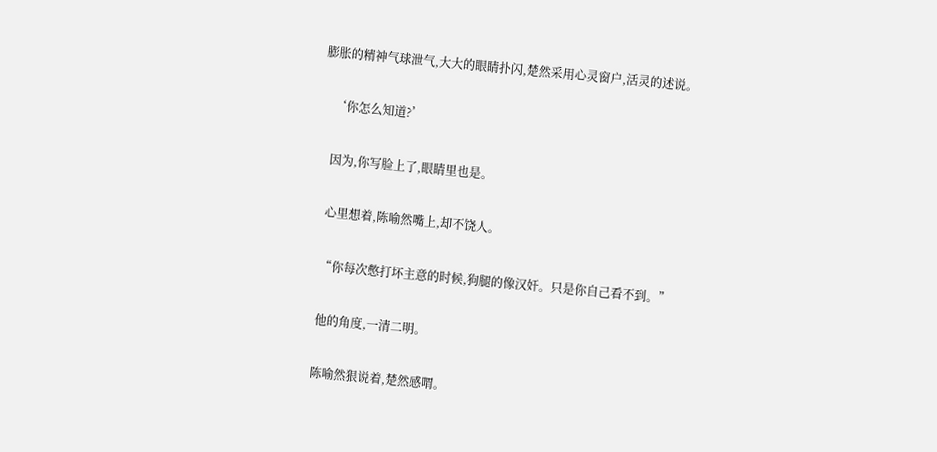膨胀的精神气球泄气,大大的眼睛扑闪,楚然采用心灵窗户,活灵的述说。

    ‘你怎么知道?’

    因为,你写脸上了,眼睛里也是。

    心里想着,陈喻然嘴上,却不饶人。

    “你每次憋打坏主意的时候,狗腿的像汉奸。只是你自己看不到。”

    他的角度,一清二明。

    陈喻然狠说着,楚然感喟。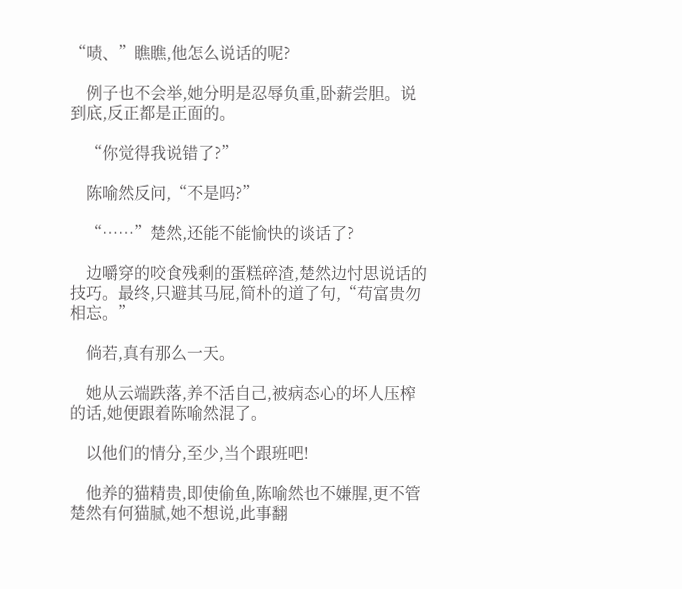“啧、”瞧瞧,他怎么说话的呢?

    例子也不会举,她分明是忍辱负重,卧薪尝胆。说到底,反正都是正面的。

    “你觉得我说错了?”

    陈喻然反问,“不是吗?”

    “……”楚然,还能不能愉快的谈话了?

    边嚼穿的咬食残剩的蛋糕碎渣,楚然边忖思说话的技巧。最终,只避其马屁,简朴的道了句,“苟富贵勿相忘。”

    倘若,真有那么一天。

    她从云端跌落,养不活自己,被病态心的坏人压榨的话,她便跟着陈喻然混了。

    以他们的情分,至少,当个跟班吧!

    他养的猫精贵,即使偷鱼,陈喻然也不嫌腥,更不管楚然有何猫腻,她不想说,此事翻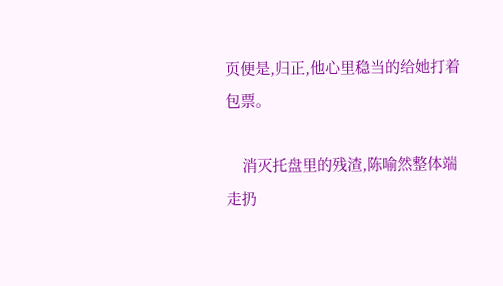页便是,归正,他心里稳当的给她打着包票。

    消灭托盘里的残渣,陈喻然整体端走扔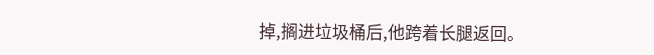掉,搁进垃圾桶后,他跨着长腿返回。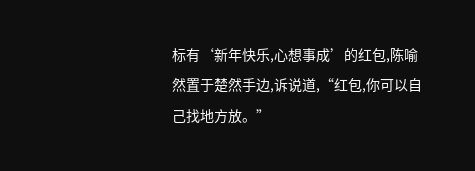标有‘新年快乐,心想事成’的红包,陈喻然置于楚然手边,诉说道,“红包,你可以自己找地方放。”